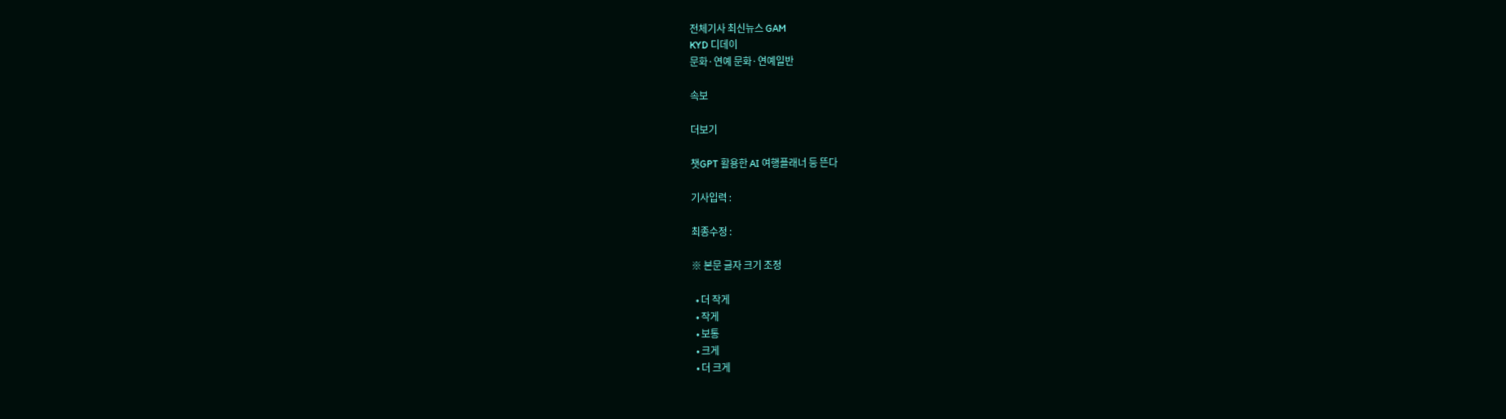전체기사 최신뉴스 GAM
KYD 디데이
문화·연예 문화·연예일반

속보

더보기

챗GPT 활용한 AI 여행플래너 등 뜬다

기사입력 :

최종수정 :

※ 본문 글자 크기 조정

  • 더 작게
  • 작게
  • 보통
  • 크게
  • 더 크게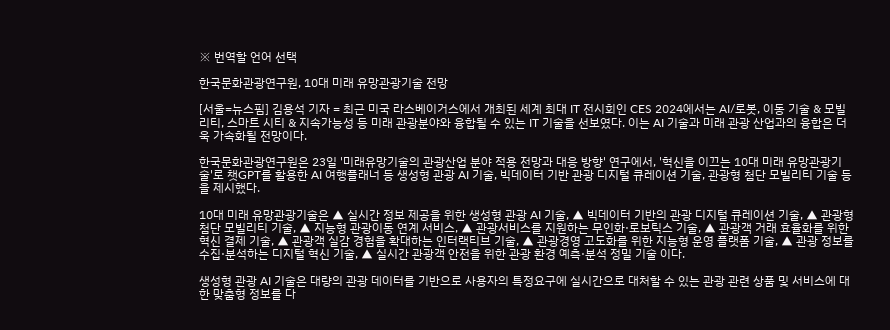※ 번역할 언어 선택

한국문화관광연구원, 10대 미래 유망관광기술 전망

[서울=뉴스핌] 김용석 기자 = 최근 미국 라스베이거스에서 개최된 세계 최대 IT 전시회인 CES 2024에서는 AI/로봇, 이동 기술 & 모빌리티, 스마트 시티 & 지속가능성 등 미래 관광분야와 융합될 수 있는 IT 기술을 선보였다. 이는 AI 기술과 미래 관광 산업과의 융합은 더욱 가속화될 전망이다.

한국문화관광연구원은 23일 '미래유망기술의 관광산업 분야 적용 전망과 대응 방향' 연구에서, '혁신을 이끄는 10대 미래 유망관광기술'로 챗GPT를 활용한 AI 여행플래너 등 생성형 관광 AI 기술, 빅데이터 기반 관광 디지털 큐레이션 기술, 관광형 첨단 모빌리티 기술 등을 제시했다.

10대 미래 유망관광기술은 ▲ 실시간 정보 제공을 위한 생성형 관광 AI 기술, ▲ 빅데이터 기반의 관광 디지털 큐레이션 기술, ▲ 관광형 첨단 모빌리티 기술, ▲ 지능형 관광이동 연계 서비스, ▲ 관광서비스를 지원하는 무인화·로보틱스 기술, ▲ 관광객 거래 효율화를 위한 혁신 결제 기술, ▲ 관광객 실감 경험을 확대하는 인터랙티브 기술, ▲ 관광경영 고도화를 위한 지능형 운영 플랫폼 기술, ▲ 관광 정보를 수집·분석하는 디지털 혁신 기술, ▲ 실시간 관광객 안전을 위한 관광 환경 예측·분석 정밀 기술 이다.

생성형 관광 AI 기술은 대량의 관광 데이터를 기반으로 사용자의 특정요구에 실시간으로 대처할 수 있는 관광 관련 상품 및 서비스에 대한 맞춤형 정보를 다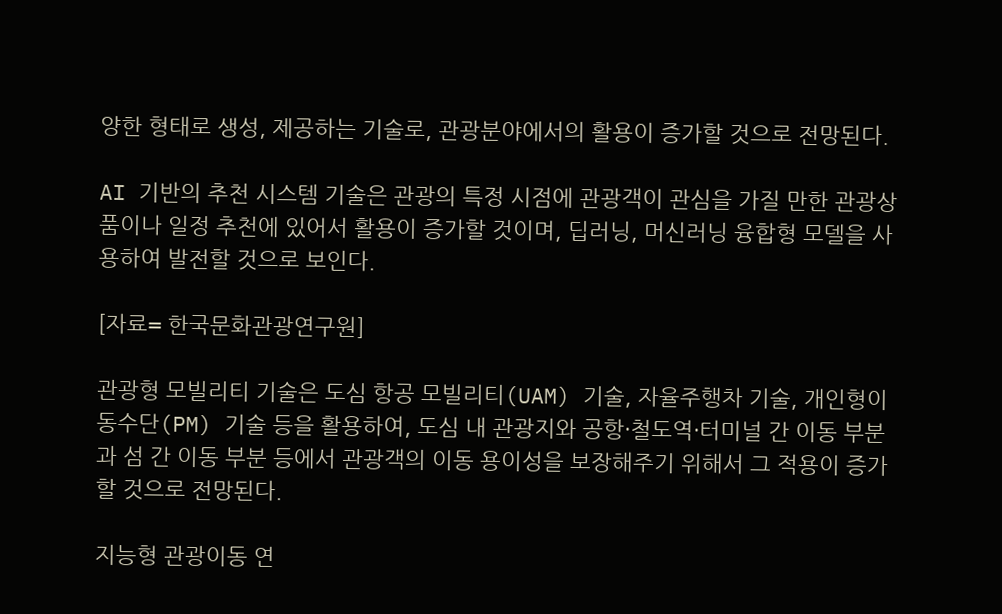양한 형태로 생성, 제공하는 기술로, 관광분야에서의 활용이 증가할 것으로 전망된다.

AI 기반의 추천 시스템 기술은 관광의 특정 시점에 관광객이 관심을 가질 만한 관광상품이나 일정 추천에 있어서 활용이 증가할 것이며, 딥러닝, 머신러닝 융합형 모델을 사용하여 발전할 것으로 보인다.

[자료= 한국문화관광연구원]

관광형 모빌리티 기술은 도심 항공 모빌리티(UAM) 기술, 자율주행차 기술, 개인형이동수단(PM) 기술 등을 활용하여, 도심 내 관광지와 공항·철도역·터미널 간 이동 부분과 섬 간 이동 부분 등에서 관광객의 이동 용이성을 보장해주기 위해서 그 적용이 증가할 것으로 전망된다.

지능형 관광이동 연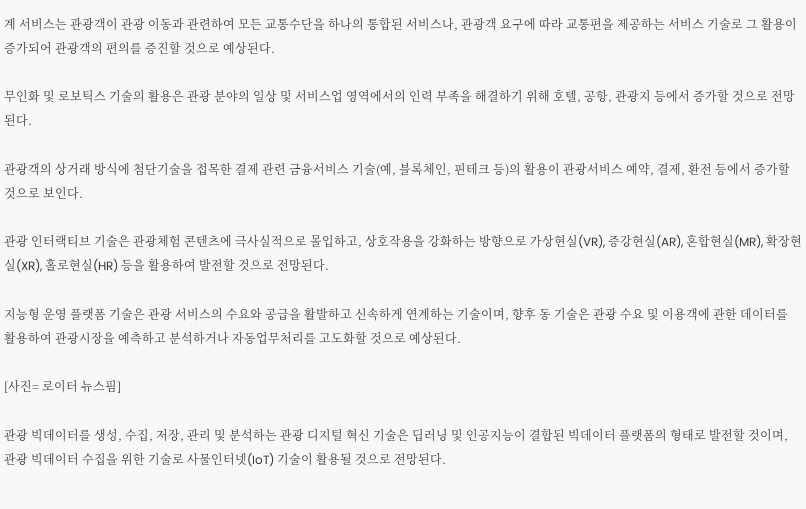계 서비스는 관광객이 관광 이동과 관련하여 모든 교통수단을 하나의 통합된 서비스나, 관광객 요구에 따라 교통편을 제공하는 서비스 기술로 그 활용이 증가되어 관광객의 편의를 증진할 것으로 예상된다.

무인화 및 로보틱스 기술의 활용은 관광 분야의 일상 및 서비스업 영역에서의 인력 부족을 해결하기 위해 호텔, 공항, 관광지 등에서 증가할 것으로 전망된다.

관광객의 상거래 방식에 첨단기술을 접목한 결제 관련 금융서비스 기술(예, 블록체인, 핀테크 등)의 활용이 관광서비스 예약, 결제, 환전 등에서 증가할 것으로 보인다.

관광 인터랙티브 기술은 관광체험 콘텐츠에 극사실적으로 몰입하고, 상호작용을 강화하는 방향으로 가상현실(VR), 증강현실(AR), 혼합현실(MR), 확장현실(XR), 홀로현실(HR) 등을 활용하여 발전할 것으로 전망된다.

지능형 운영 플랫폼 기술은 관광 서비스의 수요와 공급을 활발하고 신속하게 연계하는 기술이며, 향후 동 기술은 관광 수요 및 이용객에 관한 데이터를 활용하여 관광시장을 예측하고 분석하거나 자동업무처리를 고도화할 것으로 예상된다.

[사진= 로이터 뉴스핌]

관광 빅데이터를 생성, 수집, 저장, 관리 및 분석하는 관광 디지털 혁신 기술은 딥러닝 및 인공지능이 결합된 빅데이터 플랫폼의 형태로 발전할 것이며, 관광 빅데이터 수집을 위한 기술로 사물인터넷(IoT) 기술이 활용될 것으로 전망된다.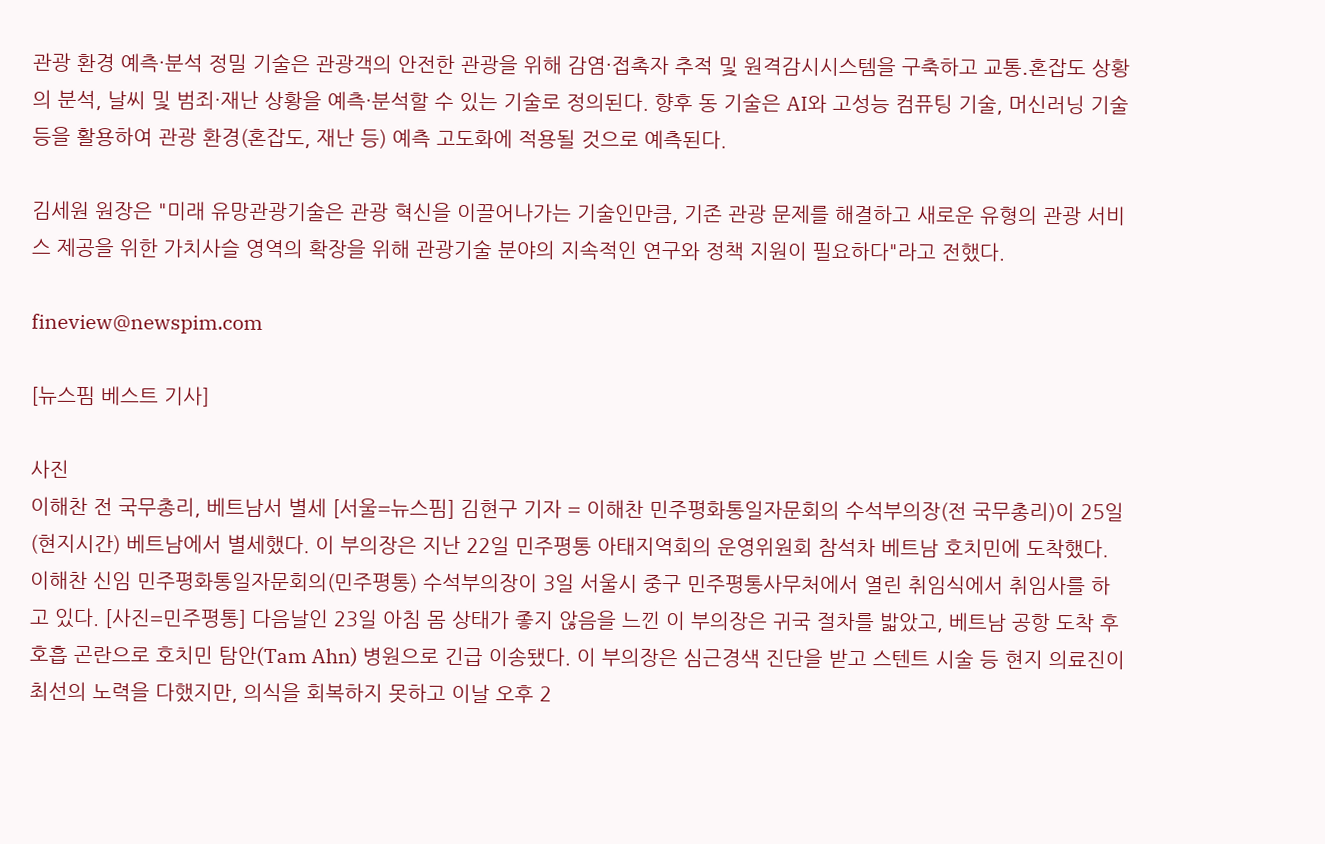관광 환경 예측·분석 정밀 기술은 관광객의 안전한 관광을 위해 감염·접촉자 추적 및 원격감시시스템을 구축하고 교통․혼잡도 상황의 분석, 날씨 및 범죄·재난 상황을 예측·분석할 수 있는 기술로 정의된다. 향후 동 기술은 AI와 고성능 컴퓨팅 기술, 머신러닝 기술 등을 활용하여 관광 환경(혼잡도, 재난 등) 예측 고도화에 적용될 것으로 예측된다.

김세원 원장은 "미래 유망관광기술은 관광 혁신을 이끌어나가는 기술인만큼, 기존 관광 문제를 해결하고 새로운 유형의 관광 서비스 제공을 위한 가치사슬 영역의 확장을 위해 관광기술 분야의 지속적인 연구와 정책 지원이 필요하다"라고 전했다.

fineview@newspim.com

[뉴스핌 베스트 기사]

사진
이해찬 전 국무총리, 베트남서 별세 [서울=뉴스핌] 김현구 기자 = 이해찬 민주평화통일자문회의 수석부의장(전 국무총리)이 25일(현지시간) 베트남에서 별세했다. 이 부의장은 지난 22일 민주평통 아태지역회의 운영위원회 참석차 베트남 호치민에 도착했다. 이해찬 신임 민주평화통일자문회의(민주평통) 수석부의장이 3일 서울시 중구 민주평통사무처에서 열린 취임식에서 취임사를 하고 있다. [사진=민주평통] 다음날인 23일 아침 몸 상태가 좋지 않음을 느낀 이 부의장은 귀국 절차를 밟았고, 베트남 공항 도착 후 호흡 곤란으로 호치민 탐안(Tam Ahn) 병원으로 긴급 이송됐다. 이 부의장은 심근경색 진단을 받고 스텐트 시술 등 현지 의료진이 최선의 노력을 다했지만, 의식을 회복하지 못하고 이날 오후 2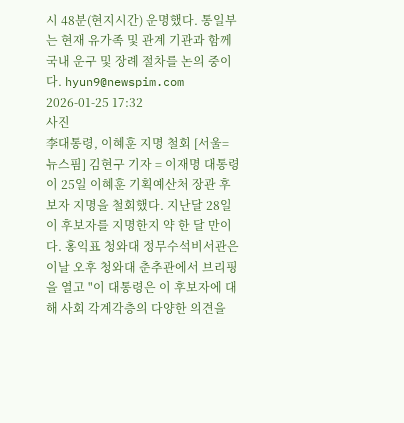시 48분(현지시간) 운명했다. 통일부는 현재 유가족 및 관계 기관과 함께 국내 운구 및 장례 절차를 논의 중이다. hyun9@newspim.com 2026-01-25 17:32
사진
李대통령, 이혜훈 지명 철회 [서울=뉴스핌] 김현구 기자 = 이재명 대통령이 25일 이혜훈 기획예산처 장관 후보자 지명을 철회했다. 지난달 28일 이 후보자를 지명한지 약 한 달 만이다. 홍익표 청와대 정무수석비서관은 이날 오후 청와대 춘추관에서 브리핑을 열고 "이 대통령은 이 후보자에 대해 사회 각계각층의 다양한 의견을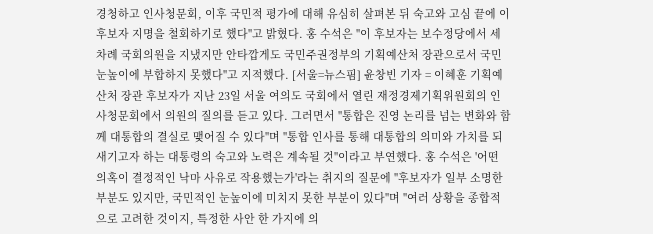경청하고 인사청문회, 이후 국민적 평가에 대해 유심히 살펴본 뒤 숙고와 고심 끝에 이 후보자 지명을 철회하기로 했다"고 밝혔다. 홍 수석은 "이 후보자는 보수정당에서 세 차례 국회의원을 지냈지만 안타깝게도 국민주권정부의 기획예산처 장관으로서 국민 눈높이에 부합하지 못했다"고 지적했다. [서울=뉴스핌] 윤창빈 기자 = 이혜훈 기획예산처 장관 후보자가 지난 23일 서울 여의도 국회에서 열린 재정경제기획위원회의 인사청문회에서 의원의 질의를 듣고 있다. 그러면서 "통합은 진영 논리를 넘는 변화와 함께 대통합의 결실로 맺어질 수 있다"며 "통합 인사를 통해 대통합의 의미와 가치를 되새기고자 하는 대통령의 숙고와 노력은 계속될 것"이라고 부연했다. 홍 수석은 '어떤 의혹이 결정적인 낙마 사유로 작용했는가'라는 취지의 질문에 "후보자가 일부 소명한 부분도 있지만, 국민적인 눈높이에 미치지 못한 부분이 있다"며 "여러 상황을 종합적으로 고려한 것이지, 특정한 사안 한 가지에 의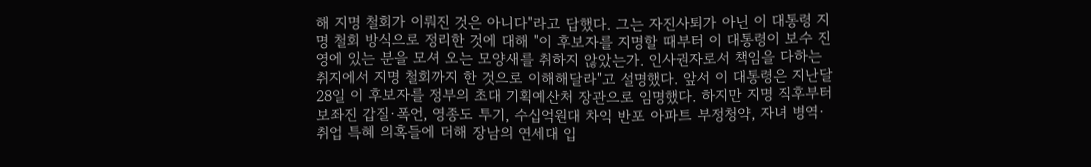해 지명 철회가 이뤄진 것은 아니다"라고 답했다. 그는 자진사퇴가 아닌 이 대통령 지명 철회 방식으로 정리한 것에 대해 "이 후보자를 지명할 때부터 이 대통령이 보수 진영에 있는 분을 모셔 오는 모양새를 취하지 않았는가. 인사권자로서 책임을 다하는 취지에서 지명 철회까지 한 것으로 이해해달라"고 설명했다. 앞서 이 대통령은 지난달 28일 이 후보자를 정부의 초대 기획예산처 장관으로 임명했다. 하지만 지명 직후부터 보좌진 갑질·폭언, 영종도 투기, 수십억원대 차익 반포 아파트 부정청약, 자녀 병역·취업 특혜 의혹들에 더해 장남의 연세대 입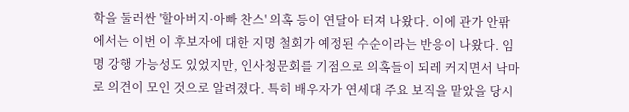학을 둘러싼 '할아버지·아빠 찬스' 의혹 등이 연달아 터져 나왔다. 이에 관가 안팎에서는 이번 이 후보자에 대한 지명 철회가 예정된 수순이라는 반응이 나왔다. 임명 강행 가능성도 있었지만, 인사청문회를 기점으로 의혹들이 되레 커지면서 낙마로 의견이 모인 것으로 알려졌다. 특히 배우자가 연세대 주요 보직을 맡았을 당시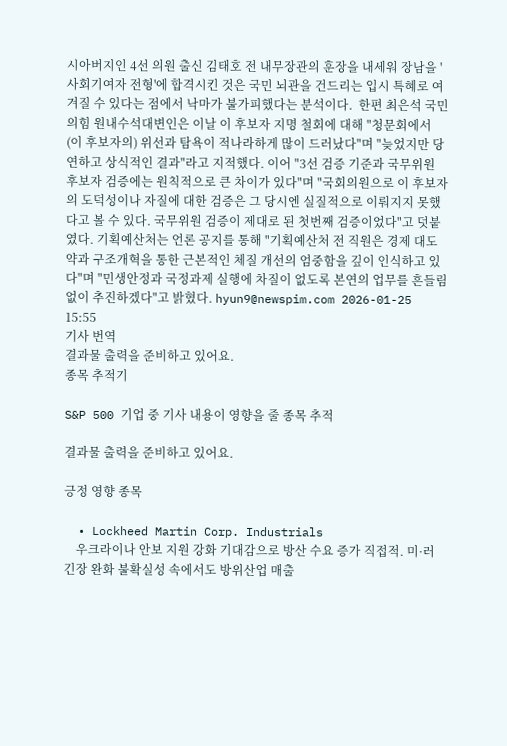시아버지인 4선 의원 출신 김태호 전 내무장관의 훈장을 내세워 장남을 '사회기여자 전형'에 합격시킨 것은 국민 뇌관을 건드리는 입시 특혜로 여겨질 수 있다는 점에서 낙마가 불가피했다는 분석이다.  한편 최은석 국민의힘 원내수석대변인은 이날 이 후보자 지명 철회에 대해 "청문회에서 (이 후보자의) 위선과 탐욕이 적나라하게 많이 드러났다"며 "늦었지만 당연하고 상식적인 결과"라고 지적했다. 이어 "3선 검증 기준과 국무위원 후보자 검증에는 원칙적으로 큰 차이가 있다"며 "국회의원으로 이 후보자의 도덕성이나 자질에 대한 검증은 그 당시엔 실질적으로 이뤄지지 못했다고 볼 수 있다. 국무위원 검증이 제대로 된 첫번째 검증이었다"고 덧붙였다. 기획예산처는 언론 공지를 통해 "기획예산처 전 직원은 경제 대도약과 구조개혁을 통한 근본적인 체질 개선의 엄중함을 깊이 인식하고 있다"며 "민생안정과 국정과제 실행에 차질이 없도록 본연의 업무를 흔들림 없이 추진하겠다"고 밝혔다. hyun9@newspim.com 2026-01-25 15:55
기사 번역
결과물 출력을 준비하고 있어요.
종목 추적기

S&P 500 기업 중 기사 내용이 영향을 줄 종목 추적

결과물 출력을 준비하고 있어요.

긍정 영향 종목

  • Lockheed Martin Corp. Industrials
    우크라이나 안보 지원 강화 기대감으로 방산 수요 증가 직접적. 미·러 긴장 완화 불확실성 속에서도 방위산업 매출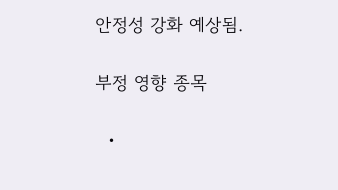안정성 강화 예상됨.

부정 영향 종목

  •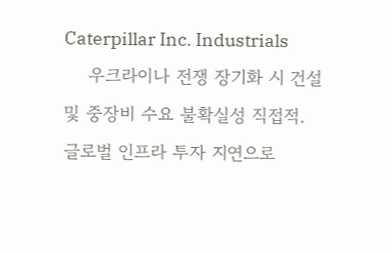Caterpillar Inc. Industrials
    우크라이나 전쟁 장기화 시 건설 및 중장비 수요 불확실성 직접적. 글로벌 인프라 투자 지연으로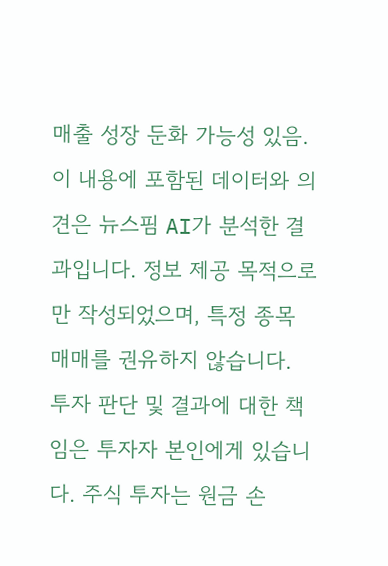매출 성장 둔화 가능성 있음.
이 내용에 포함된 데이터와 의견은 뉴스핌 AI가 분석한 결과입니다. 정보 제공 목적으로만 작성되었으며, 특정 종목 매매를 권유하지 않습니다. 투자 판단 및 결과에 대한 책임은 투자자 본인에게 있습니다. 주식 투자는 원금 손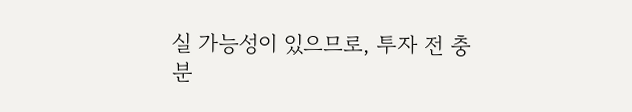실 가능성이 있으므로, 투자 전 충분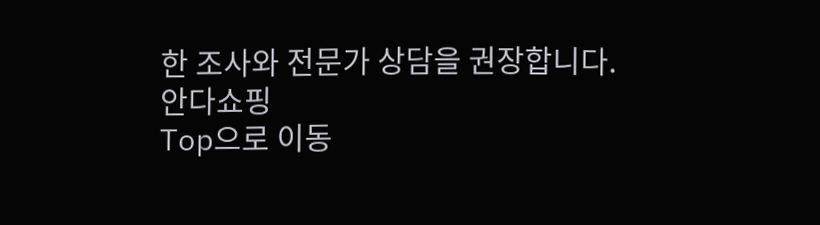한 조사와 전문가 상담을 권장합니다.
안다쇼핑
Top으로 이동